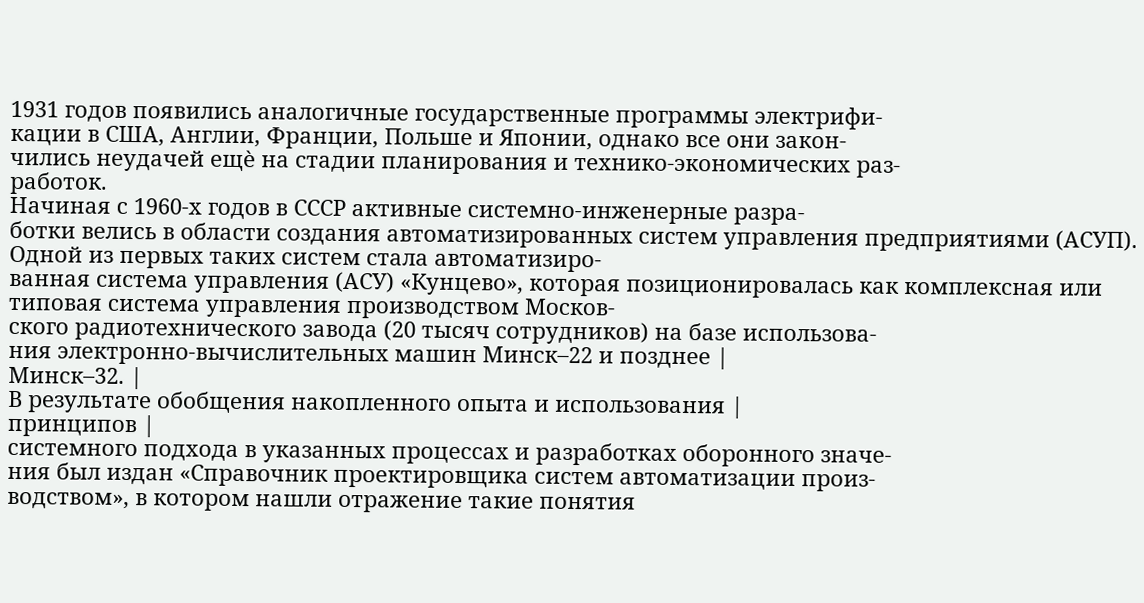1931 годов появились аналогичные государственные программы электрифи-
кации в США, Англии, Франции, Польше и Японии, однако все они закон-
чились неудачей ещѐ на стадии планирования и технико-экономических раз-
работок.
Начиная с 1960-х годов в СССР активные системно-инженерные разра-
ботки велись в области создания автоматизированных систем управления предприятиями (АСУП). Одной из первых таких систем стала автоматизиро-
ванная система управления (АСУ) «Кунцево», которая позиционировалась как комплексная или типовая система управления производством Москов-
ского радиотехнического завода (20 тысяч сотрудников) на базе использова-
ния электронно-вычислительных машин Минск–22 и позднее |
Минск–32. |
В результате обобщения накопленного опыта и использования |
принципов |
системного подхода в указанных процессах и разработках оборонного значе-
ния был издан «Справочник проектировщика систем автоматизации произ-
водством», в котором нашли отражение такие понятия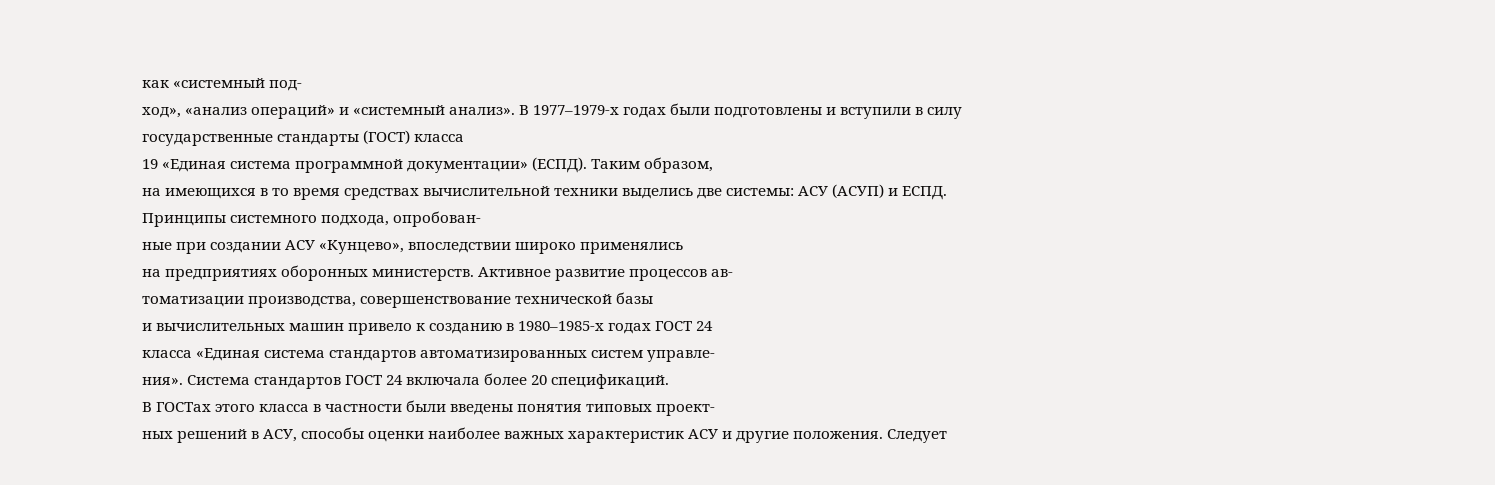как «системный под-
ход», «анализ операций» и «системный анализ». В 1977–1979-х годах были подготовлены и вступили в силу государственные стандарты (ГОСТ) класса
19 «Единая система программной документации» (ЕСПД). Таким образом,
на имеющихся в то время средствах вычислительной техники выделись две системы: АСУ (АСУП) и ЕСПД. Принципы системного подхода, опробован-
ные при создании АСУ «Кунцево», впоследствии широко применялись
на предприятиях оборонных министерств. Активное развитие процессов ав-
томатизации производства, совершенствование технической базы
и вычислительных машин привело к созданию в 1980–1985-х годах ГОСТ 24
класса «Единая система стандартов автоматизированных систем управле-
ния». Система стандартов ГОСТ 24 включала более 20 спецификаций.
В ГОСТах этого класса в частности были введены понятия типовых проект-
ных решений в АСУ, способы оценки наиболее важных характеристик АСУ и другие положения. Следует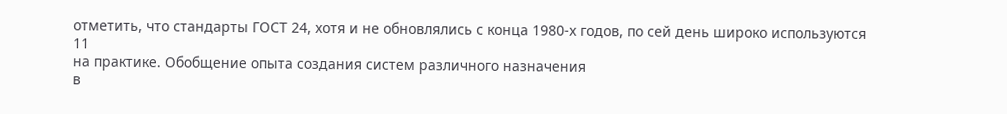отметить, что стандарты ГОСТ 24, хотя и не обновлялись с конца 1980-х годов, по сей день широко используются
11
на практике. Обобщение опыта создания систем различного назначения
в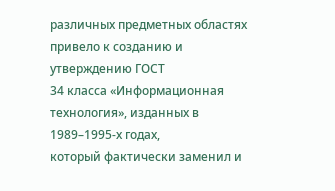различных предметных областях привело к созданию и утверждению ГОСТ
34 класса «Информационная технология», изданных в 1989–1995-х годах,
который фактически заменил и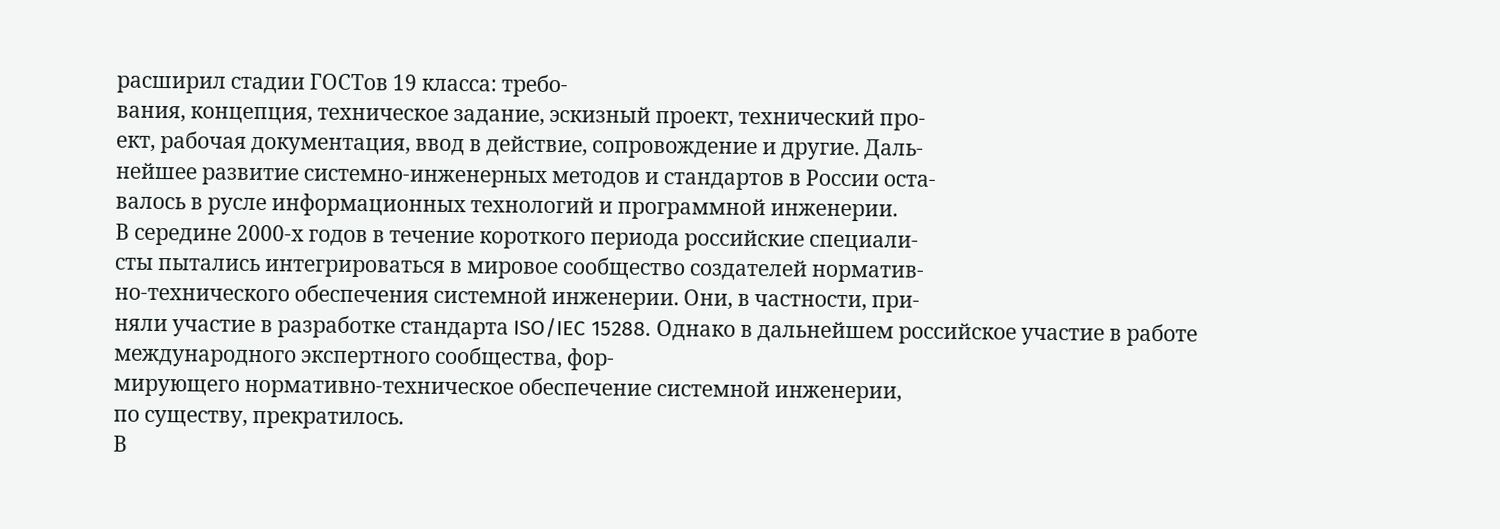расширил стадии ГОСТов 19 класса: требо-
вания, концепция, техническое задание, эскизный проект, технический про-
ект, рабочая документация, ввод в действие, сопровождение и другие. Даль-
нейшее развитие системно-инженерных методов и стандартов в России оста-
валось в русле информационных технологий и программной инженерии.
В середине 2000-х годов в течение короткого периода российские специали-
сты пытались интегрироваться в мировое сообщество создателей норматив-
но-технического обеспечения системной инженерии. Они, в частности, при-
няли участие в разработке стандарта ISO/IEC 15288. Однако в дальнейшем российское участие в работе международного экспертного сообщества, фор-
мирующего нормативно-техническое обеспечение системной инженерии,
по существу, прекратилось.
В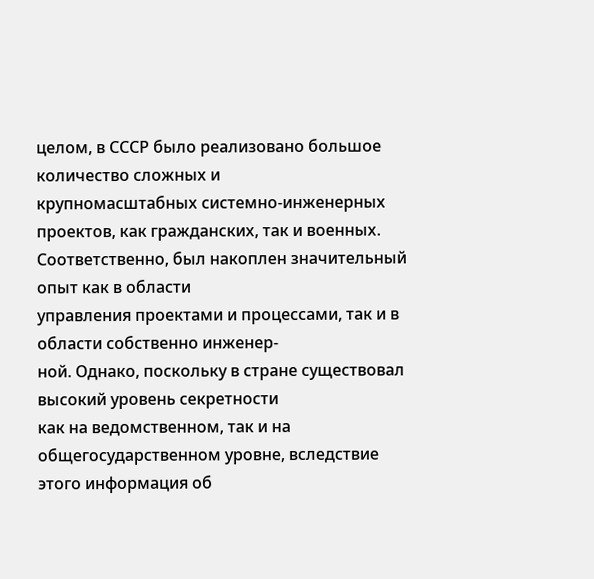целом, в СССР было реализовано большое количество сложных и
крупномасштабных системно-инженерных проектов, как гражданских, так и военных. Соответственно, был накоплен значительный опыт как в области
управления проектами и процессами, так и в области собственно инженер-
ной. Однако, поскольку в стране существовал высокий уровень секретности
как на ведомственном, так и на общегосударственном уровне, вследствие
этого информация об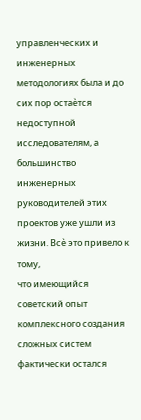управленческих и инженерных методологиях была и до сих пор остаѐтся недоступной исследователям, а большинство инженерных руководителей этих проектов уже ушли из жизни. Всѐ это привело к тому,
что имеющийся советский опыт комплексного создания сложных систем
фактически остался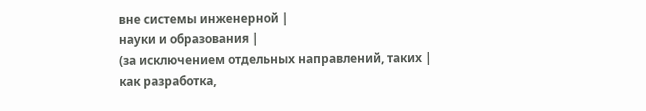вне системы инженерной |
науки и образования |
(за исключением отдельных направлений, таких |
как разработка,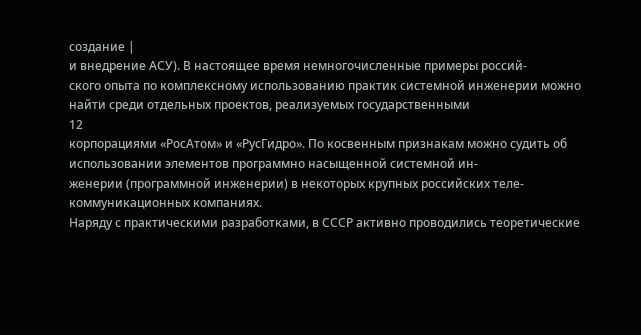создание |
и внедрение АСУ). В настоящее время немногочисленные примеры россий-
ского опыта по комплексному использованию практик системной инженерии можно найти среди отдельных проектов, реализуемых государственными
12
корпорациями «РосАтом» и «РусГидро». По косвенным признакам можно судить об использовании элементов программно насыщенной системной ин-
женерии (программной инженерии) в некоторых крупных российских теле-
коммуникационных компаниях.
Наряду с практическими разработками, в СССР активно проводились теоретические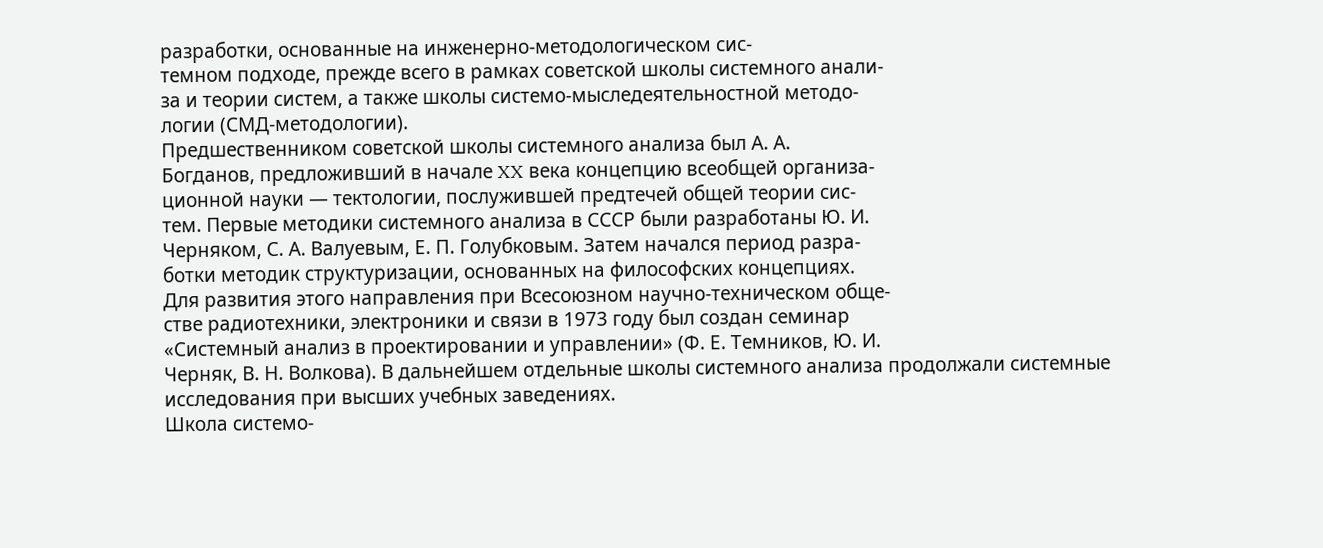разработки, основанные на инженерно-методологическом сис-
темном подходе, прежде всего в рамках советской школы системного анали-
за и теории систем, а также школы системо-мыследеятельностной методо-
логии (СМД-методологии).
Предшественником советской школы системного анализа был А. А.
Богданов, предложивший в начале XX века концепцию всеобщей организа-
ционной науки — тектологии, послужившей предтечей общей теории сис-
тем. Первые методики системного анализа в СССР были разработаны Ю. И.
Черняком, С. А. Валуевым, Е. П. Голубковым. Затем начался период разра-
ботки методик структуризации, основанных на философских концепциях.
Для развития этого направления при Всесоюзном научно-техническом обще-
стве радиотехники, электроники и связи в 1973 году был создан семинар
«Системный анализ в проектировании и управлении» (Ф. Е. Темников, Ю. И.
Черняк, В. Н. Волкова). В дальнейшем отдельные школы системного анализа продолжали системные исследования при высших учебных заведениях.
Школа системо-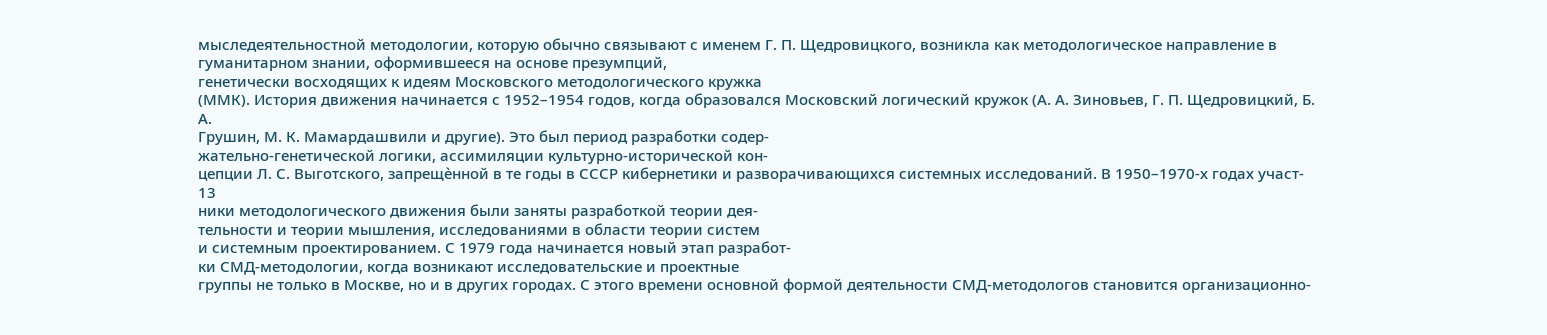мыследеятельностной методологии, которую обычно связывают с именем Г. П. Щедровицкого, возникла как методологическое направление в гуманитарном знании, оформившееся на основе презумпций,
генетически восходящих к идеям Московского методологического кружка
(ММК). История движения начинается с 1952–1954 годов, когда образовался Московский логический кружок (А. А. Зиновьев, Г. П. Щедровицкий, Б. А.
Грушин, М. К. Мамардашвили и другие). Это был период разработки содер-
жательно-генетической логики, ассимиляции культурно-исторической кон-
цепции Л. С. Выготского, запрещѐнной в те годы в СССР кибернетики и разворачивающихся системных исследований. В 1950–1970-х годах участ-
13
ники методологического движения были заняты разработкой теории дея-
тельности и теории мышления, исследованиями в области теории систем
и системным проектированием. С 1979 года начинается новый этап разработ-
ки СМД-методологии, когда возникают исследовательские и проектные
группы не только в Москве, но и в других городах. С этого времени основной формой деятельности СМД-методологов становится организационно-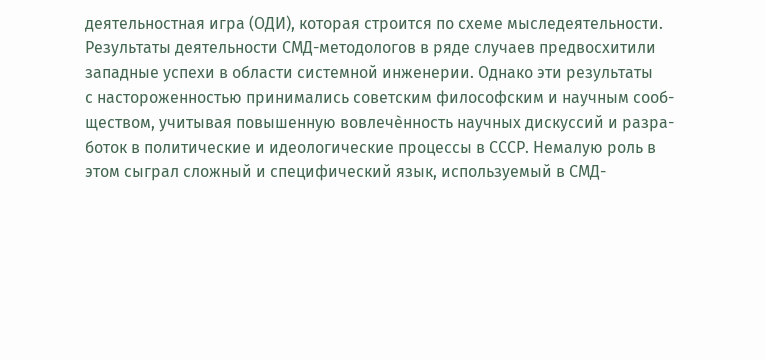деятельностная игра (ОДИ), которая строится по схеме мыследеятельности.
Результаты деятельности СМД-методологов в ряде случаев предвосхитили
западные успехи в области системной инженерии. Однако эти результаты
с настороженностью принимались советским философским и научным сооб-
ществом, учитывая повышенную вовлечѐнность научных дискуссий и разра-
боток в политические и идеологические процессы в СССР. Немалую роль в
этом сыграл сложный и специфический язык, используемый в СМД-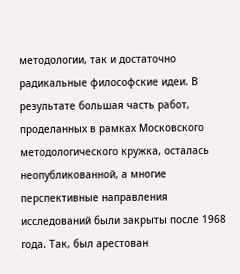методологии, так и достаточно радикальные философские идеи. В результате большая часть работ, проделанных в рамках Московского методологического кружка, осталась неопубликованной, а многие перспективные направления исследований были закрыты после 1968 года. Так, был арестован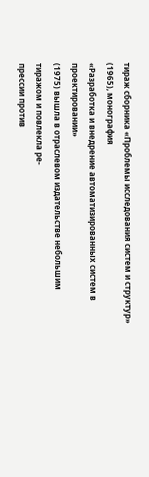тираж сборника «Проблемы исследования систем и структур» (1965), монография
«Разработка и внедрение автоматизированных систем в проектировании»
(1975) вышла в отраслевом издательстве небольшим тиражом и повлекла ре-
прессии против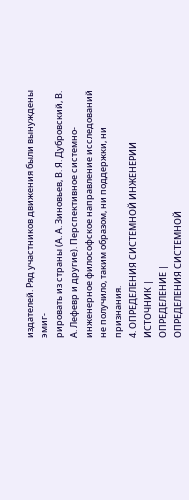издателей. Ряд участников движения были вынуждены эмиг-
рировать из страны (А. А. Зиновьев, В. Я. Дубровский, В. А. Лефевр и другие). Перспективное системно-инженерное философское направление исследований не получило, таким образом, ни поддержки, ни признания.
4. ОПРЕДЕЛЕНИЯ СИСТЕМНОЙ ИНЖЕНЕРИИ
ИСТОЧНИК |
ОПРЕДЕЛЕНИЕ |
ОПРЕДЕЛЕНИЯ СИСТЕМНОЙ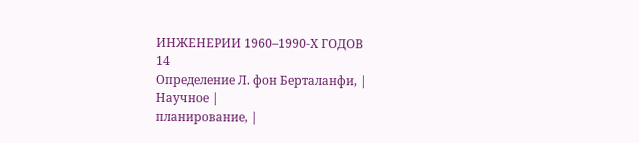ИНЖЕНЕРИИ 1960–1990-Х ГОДОВ
14
Определение Л. фон Берталанфи, |
Научное |
планирование, |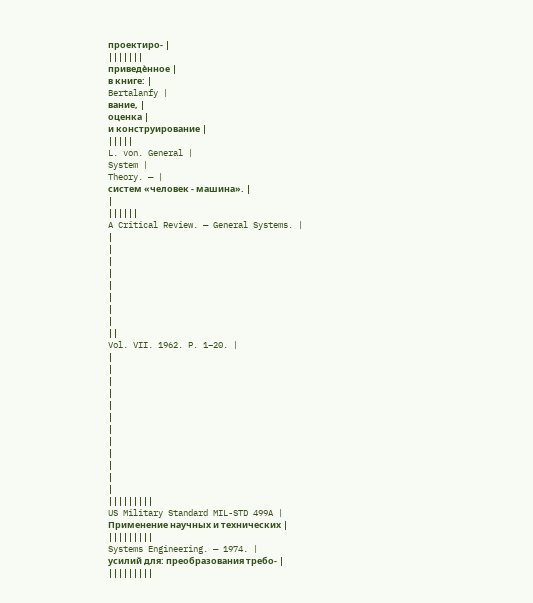проектиро- |
|||||||
приведѐнное |
в книге: |
Bertalanfy |
вание, |
оценка |
и конструирование |
|||||
L. von. General |
System |
Theory. — |
систем «человек - машина». |
|
||||||
A Critical Review. — General Systems. |
|
|
|
|
|
|
|
|
||
Vol. VII. 1962. P. 1–20. |
|
|
|
|
|
|
|
|
|
|
|
|
|||||||||
US Military Standard MIL-STD 499A |
Применение научных и технических |
|||||||||
Systems Engineering. — 1974. |
усилий для: преобразования требо- |
|||||||||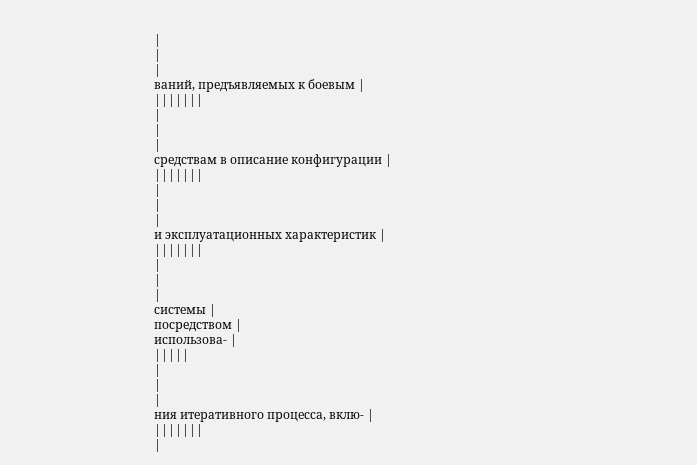|
|
|
ваний, предъявляемых к боевым |
|||||||
|
|
|
средствам в описание конфигурации |
|||||||
|
|
|
и эксплуатационных характеристик |
|||||||
|
|
|
системы |
посредством |
использова- |
|||||
|
|
|
ния итеративного процесса, вклю- |
|||||||
|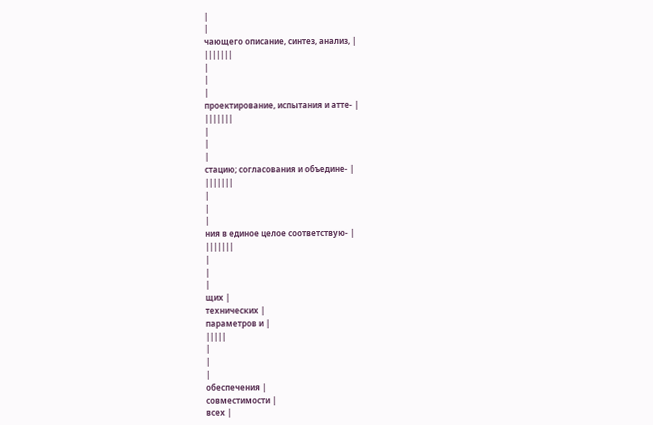|
|
чающего описание, синтез, анализ, |
|||||||
|
|
|
проектирование, испытания и атте- |
|||||||
|
|
|
стацию; согласования и объедине- |
|||||||
|
|
|
ния в единое целое соответствую- |
|||||||
|
|
|
щих |
технических |
параметров и |
|||||
|
|
|
обеспечения |
совместимости |
всех |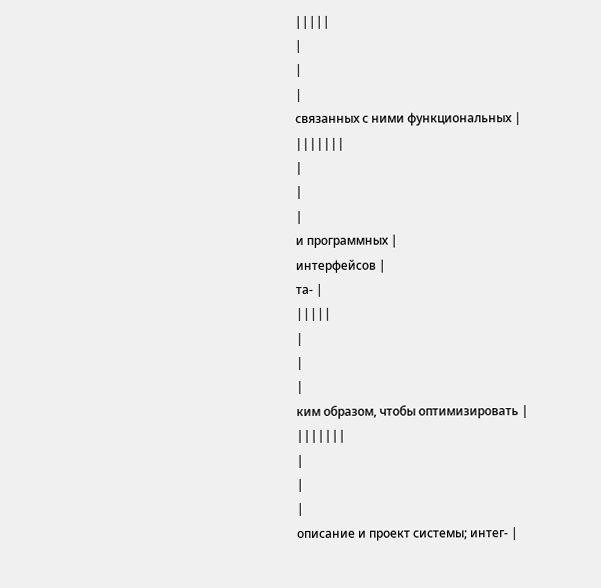|||||
|
|
|
связанных с ними функциональных |
|||||||
|
|
|
и программных |
интерфейсов |
та- |
|||||
|
|
|
ким образом, чтобы оптимизировать |
|||||||
|
|
|
описание и проект системы; интег- |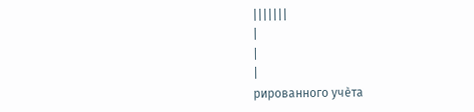|||||||
|
|
|
рированного учѐта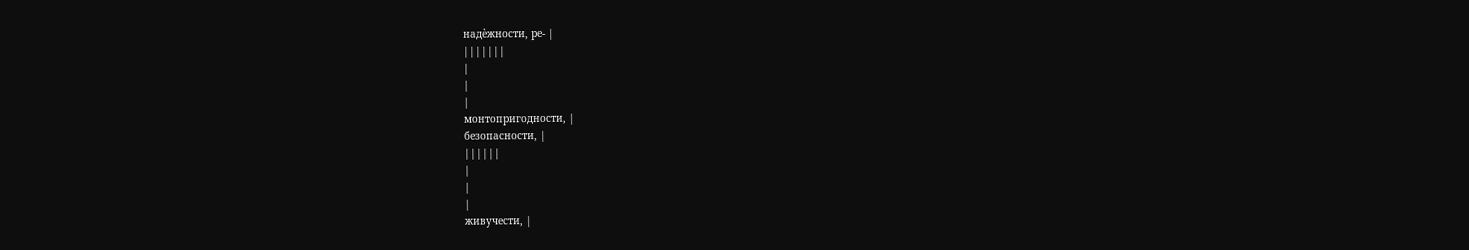надѐжности, ре- |
|||||||
|
|
|
монтопригодности, |
безопасности, |
||||||
|
|
|
живучести, |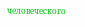человеческого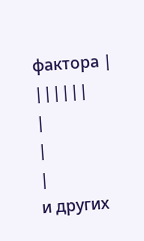фактора |
||||||
|
|
|
и других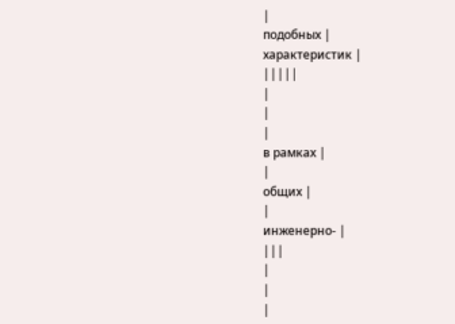|
подобных |
характеристик |
|||||
|
|
|
в рамках |
|
общих |
|
инженерно- |
|||
|
|
|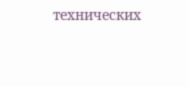технических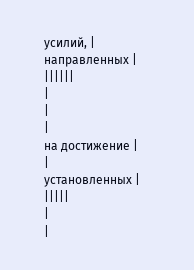усилий, |
направленных |
||||||
|
|
|
на достижение |
|
установленных |
|||||
|
|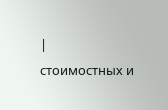|
стоимостных и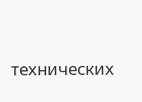технических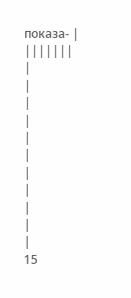показа- |
|||||||
|
|
|
|
|
|
|
|
|
|
|
15